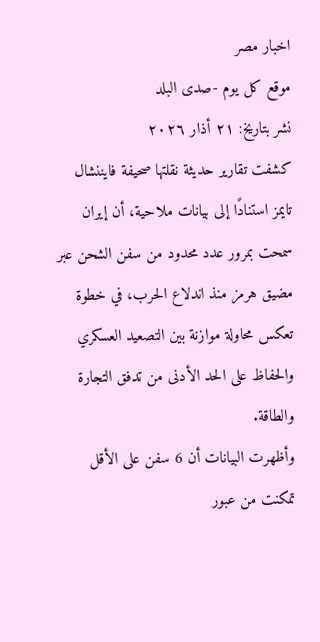اخبار مصر
موقع كل يوم -صدى البلد
نشر بتاريخ: ٢١ أذار ٢٠٢٦
كشفت تقارير حديثة نقلتها صحيفة فايننشال تايمز استنادًا إلى بيانات ملاحية، أن إيران سمحت بمرور عدد محدود من سفن الشحن عبر مضيق هرمز منذ اندلاع الحرب، في خطوة تعكس محاولة موازنة بين التصعيد العسكري والحفاظ على الحد الأدنى من تدفق التجارة والطاقة.
وأظهرت البيانات أن 6 سفن على الأقل تمكنت من عبور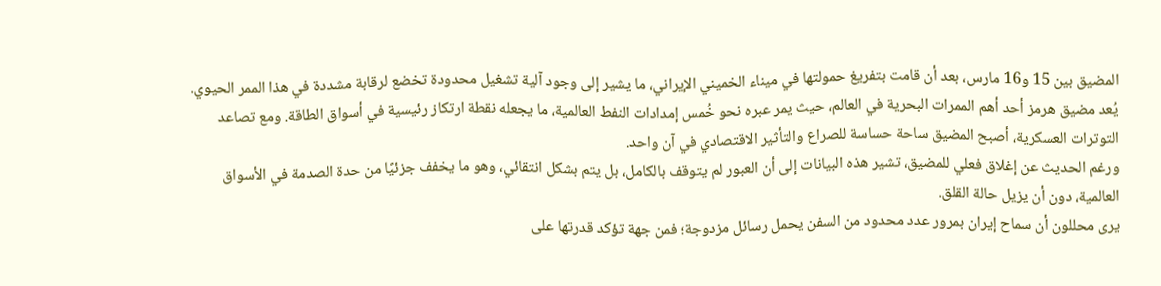المضيق بين 15 و16 مارس، بعد أن قامت بتفريغ حمولتها في ميناء الخميني الإيراني، ما يشير إلى وجود آلية تشغيل محدودة تخضع لرقابة مشددة في هذا الممر الحيوي.
يُعد مضيق هرمز أحد أهم الممرات البحرية في العالم، حيث يمر عبره نحو خُمس إمدادات النفط العالمية، ما يجعله نقطة ارتكاز رئيسية في أسواق الطاقة. ومع تصاعد التوترات العسكرية، أصبح المضيق ساحة حساسة للصراع والتأثير الاقتصادي في آن واحد.
ورغم الحديث عن إغلاق فعلي للمضيق، تشير هذه البيانات إلى أن العبور لم يتوقف بالكامل، بل يتم بشكل انتقائي، وهو ما يخفف جزئيًا من حدة الصدمة في الأسواق العالمية، دون أن يزيل حالة القلق.
يرى محللون أن سماح إيران بمرور عدد محدود من السفن يحمل رسائل مزدوجة؛ فمن جهة تؤكد قدرتها على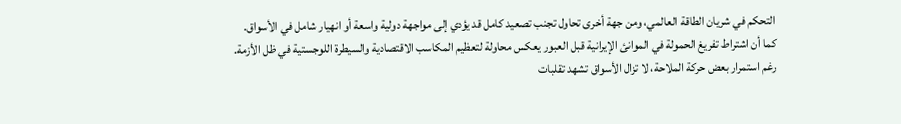التحكم في شريان الطاقة العالمي، ومن جهة أخرى تحاول تجنب تصعيد كامل قد يؤدي إلى مواجهة دولية واسعة أو انهيار شامل في الأسواق.
كما أن اشتراط تفريغ الحمولة في الموانئ الإيرانية قبل العبور يعكس محاولة لتعظيم المكاسب الاقتصادية والسيطرة اللوجستية في ظل الأزمة.
رغم استمرار بعض حركة الملاحة، لا تزال الأسواق تشهد تقلبات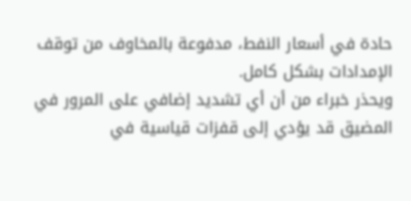حادة في أسعار النفط، مدفوعة بالمخاوف من توقف الإمدادات بشكل كامل.
ويحذر خبراء من أن أي تشديد إضافي على المرور في المضيق قد يؤدي إلى قفزات قياسية في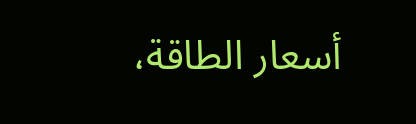أسعار الطاقة،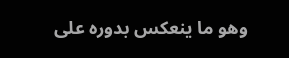وهو ما ينعكس بدوره على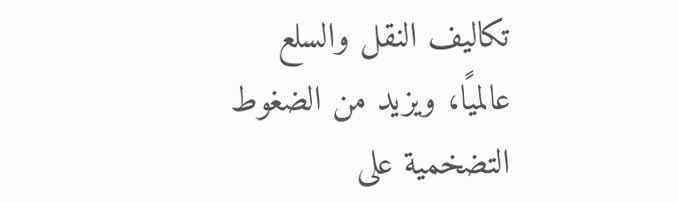تكاليف النقل والسلع عالميًا، ويزيد من الضغوط التضخمية على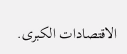الاقتصادات الكبرى.